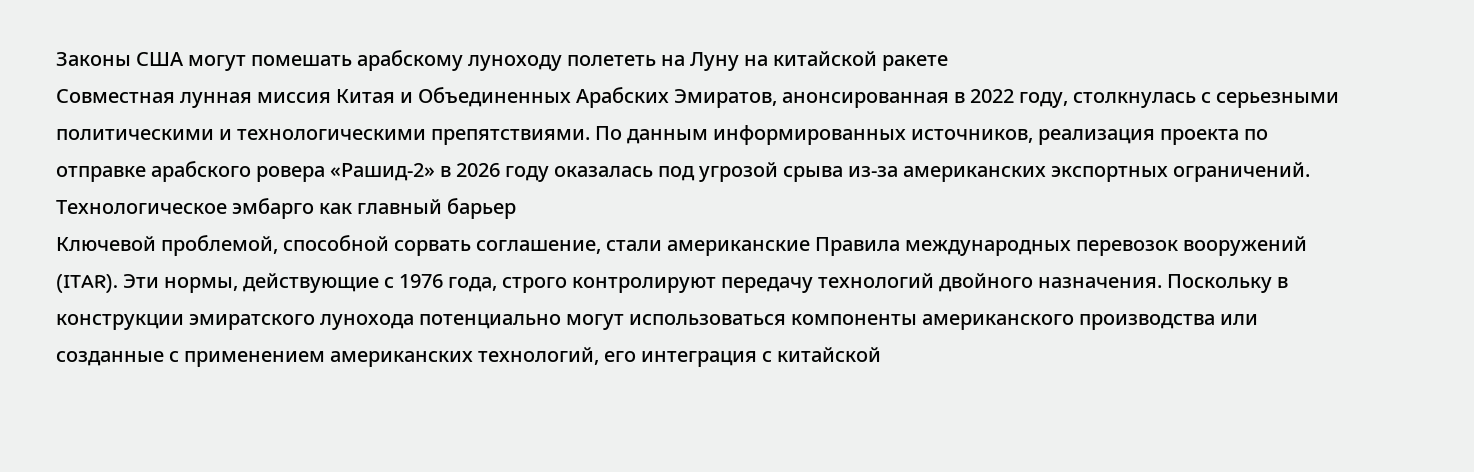Законы США могут помешать арабскому луноходу полететь на Луну на китайской ракете
Совместная лунная миссия Китая и Объединенных Арабских Эмиратов, анонсированная в 2022 году, столкнулась с серьезными политическими и технологическими препятствиями. По данным информированных источников, реализация проекта по отправке арабского ровера «Рашид-2» в 2026 году оказалась под угрозой срыва из-за американских экспортных ограничений.
Технологическое эмбарго как главный барьер
Ключевой проблемой, способной сорвать соглашение, стали американские Правила международных перевозок вооружений (ITAR). Эти нормы, действующие с 1976 года, строго контролируют передачу технологий двойного назначения. Поскольку в конструкции эмиратского лунохода потенциально могут использоваться компоненты американского производства или созданные с применением американских технологий, его интеграция с китайской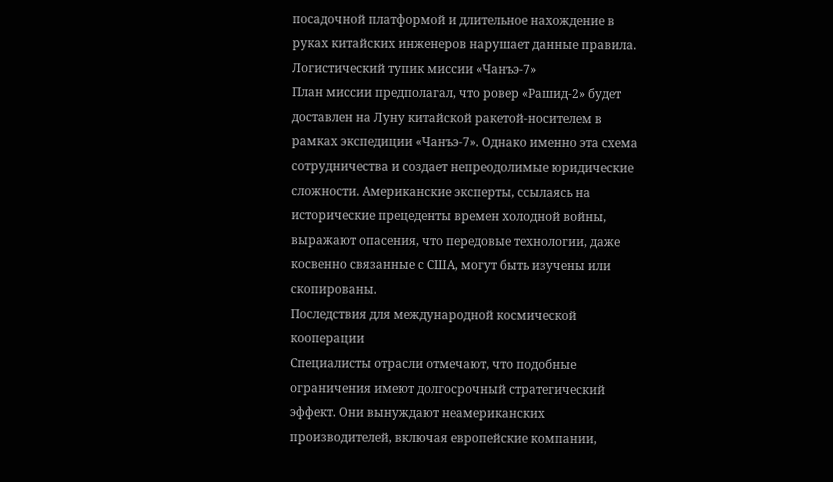посадочной платформой и длительное нахождение в руках китайских инженеров нарушает данные правила.
Логистический тупик миссии «Чанъэ-7»
План миссии предполагал, что ровер «Рашид-2» будет доставлен на Луну китайской ракетой-носителем в рамках экспедиции «Чанъэ-7». Однако именно эта схема сотрудничества и создает непреодолимые юридические сложности. Американские эксперты, ссылаясь на исторические прецеденты времен холодной войны, выражают опасения, что передовые технологии, даже косвенно связанные с США, могут быть изучены или скопированы.
Последствия для международной космической кооперации
Специалисты отрасли отмечают, что подобные ограничения имеют долгосрочный стратегический эффект. Они вынуждают неамериканских производителей, включая европейские компании,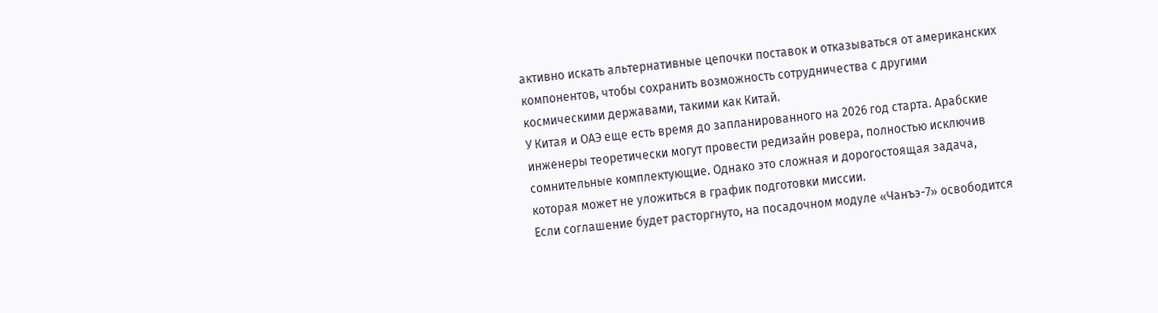активно искать альтернативные цепочки поставок и отказываться от американских компонентов, чтобы сохранить возможность сотрудничества с другими космическими державами, такими как Китай.
У Китая и ОАЭ еще есть время до запланированного на 2026 год старта. Арабские инженеры теоретически могут провести редизайн ровера, полностью исключив сомнительные комплектующие. Однако это сложная и дорогостоящая задача, которая может не уложиться в график подготовки миссии.
Если соглашение будет расторгнуто, на посадочном модуле «Чанъэ-7» освободится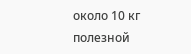около 10 кг полезной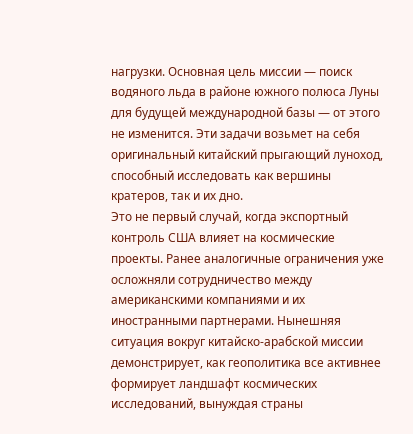нагрузки. Основная цель миссии — поиск водяного льда в районе южного полюса Луны для будущей международной базы — от этого не изменится. Эти задачи возьмет на себя оригинальный китайский прыгающий луноход, способный исследовать как вершины кратеров, так и их дно.
Это не первый случай, когда экспортный контроль США влияет на космические проекты. Ранее аналогичные ограничения уже осложняли сотрудничество между американскими компаниями и их иностранными партнерами. Нынешняя ситуация вокруг китайско-арабской миссии демонстрирует, как геополитика все активнее формирует ландшафт космических исследований, вынуждая страны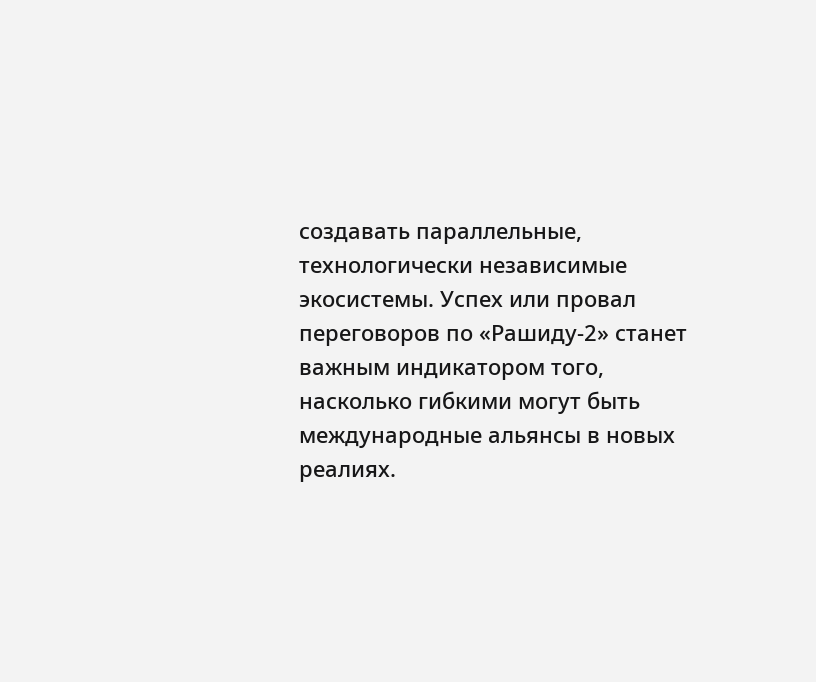создавать параллельные, технологически независимые экосистемы. Успех или провал переговоров по «Рашиду-2» станет важным индикатором того, насколько гибкими могут быть международные альянсы в новых реалиях.